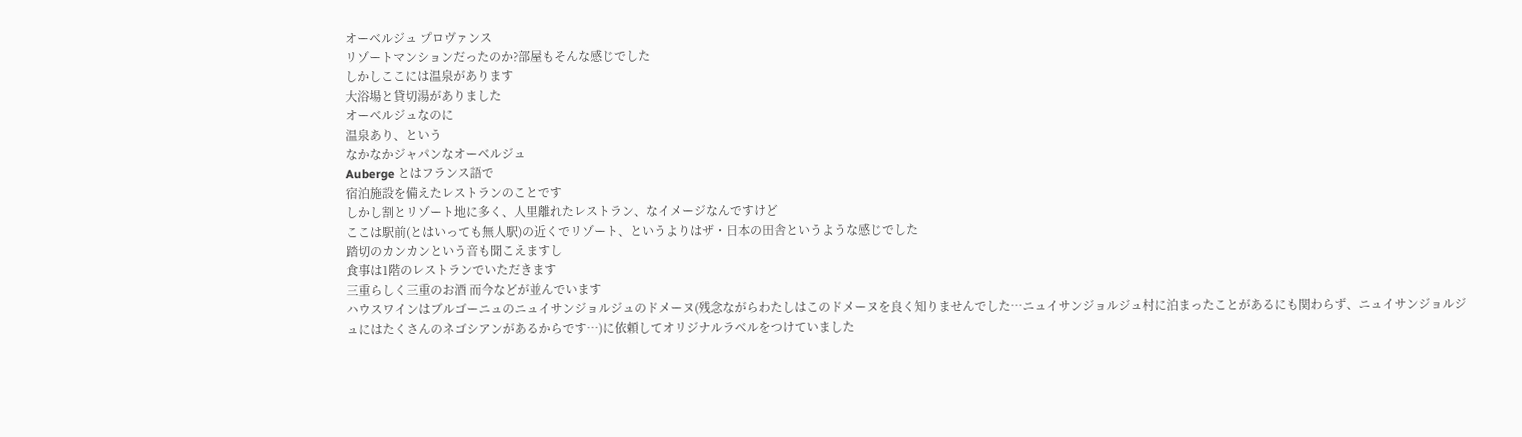オーベルジュ プロヴァンス
リゾートマンションだったのか?部屋もそんな感じでした
しかしここには温泉があります
大浴場と貸切湯がありました
オーベルジュなのに
温泉あり、という
なかなかジャパンなオーベルジュ
Auberge とはフランス語で
宿泊施設を備えたレストランのことです
しかし割とリゾート地に多く、人里離れたレストラン、なイメージなんですけど
ここは駅前(とはいっても無人駅)の近くでリゾート、というよりはザ・日本の田舎というような感じでした
踏切のカンカンという音も聞こえますし
食事は1階のレストランでいただきます
三重らしく三重のお酒 而今などが並んでいます
ハウスワインはブルゴーニュのニュイサンジョルジュのドメーヌ(残念ながらわたしはこのドメーヌを良く知りませんでした…ニュイサンジョルジュ村に泊まったことがあるにも関わらず、ニュイサンジョルジュにはたくさんのネゴシアンがあるからです…)に依頼してオリジナルラベルをつけていました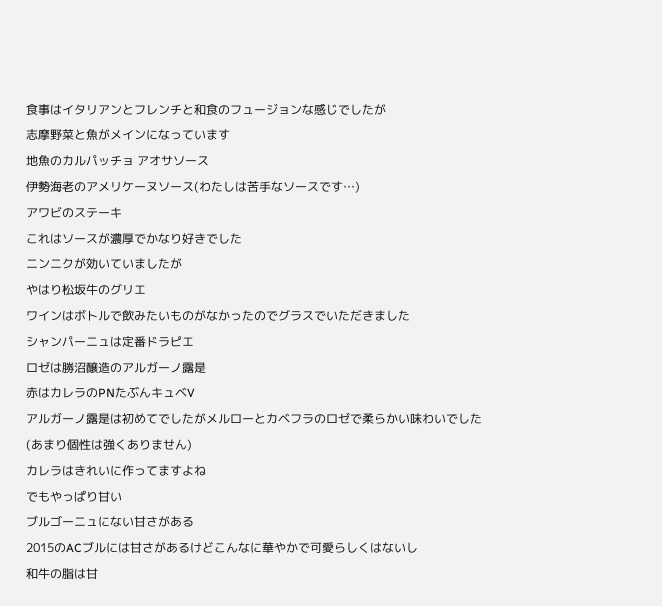食事はイタリアンとフレンチと和食のフュージョンな感じでしたが
志摩野菜と魚がメインになっています
地魚のカルパッチョ アオサソース
伊勢海老のアメリケーヌソース(わたしは苦手なソースです…)
アワビのステーキ
これはソースが濃厚でかなり好きでした
ニンニクが効いていましたが
やはり松坂牛のグリエ
ワインはボトルで飲みたいものがなかったのでグラスでいただきました
シャンパーニュは定番ドラピエ
ロゼは勝沼醸造のアルガーノ露是
赤はカレラのPNたぶんキュベV
アルガーノ露是は初めてでしたがメルローとカベフラのロゼで柔らかい味わいでした
(あまり個性は強くありません)
カレラはきれいに作ってますよね
でもやっぱり甘い
ブルゴーニュにない甘さがある
2015のACブルには甘さがあるけどこんなに華やかで可愛らしくはないし
和牛の脂は甘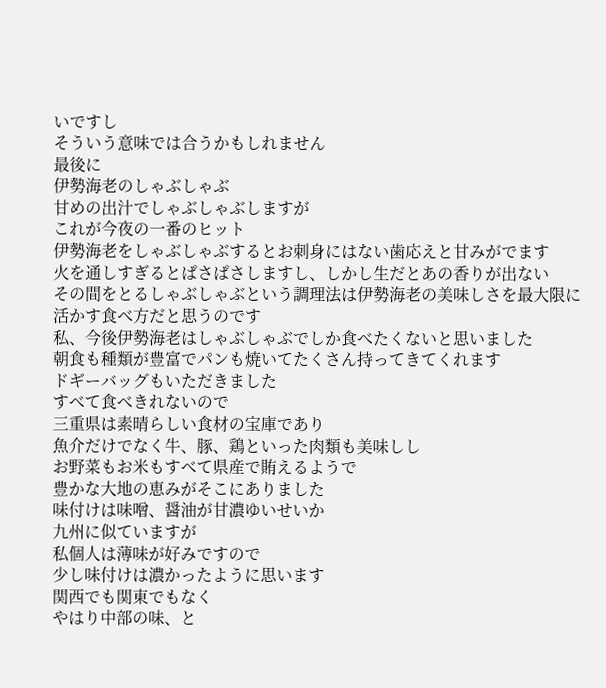いですし
そういう意味では合うかもしれません
最後に
伊勢海老のしゃぶしゃぶ
甘めの出汁でしゃぶしゃぶしますが
これが今夜の一番のヒット
伊勢海老をしゃぶしゃぶするとお刺身にはない歯応えと甘みがでます
火を通しすぎるとぱさぱさしますし、しかし生だとあの香りが出ない
その間をとるしゃぶしゃぶという調理法は伊勢海老の美味しさを最大限に活かす食べ方だと思うのです
私、今後伊勢海老はしゃぶしゃぶでしか食べたくないと思いました
朝食も種類が豊富でパンも焼いてたくさん持ってきてくれます
ドギーバッグもいただきました
すべて食べきれないので
三重県は素晴らしい食材の宝庫であり
魚介だけでなく牛、豚、鶏といった肉類も美味しし
お野菜もお米もすべて県産で賄えるようで
豊かな大地の恵みがそこにありました
味付けは味噌、醤油が甘濃ゆいせいか
九州に似ていますが
私個人は薄味が好みですので
少し味付けは濃かったように思います
関西でも関東でもなく
やはり中部の味、と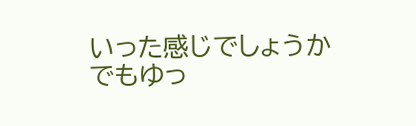いった感じでしょうか
でもゆっ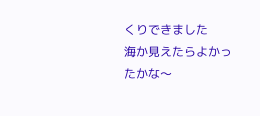くりできました
海か見えたらよかったかな〜